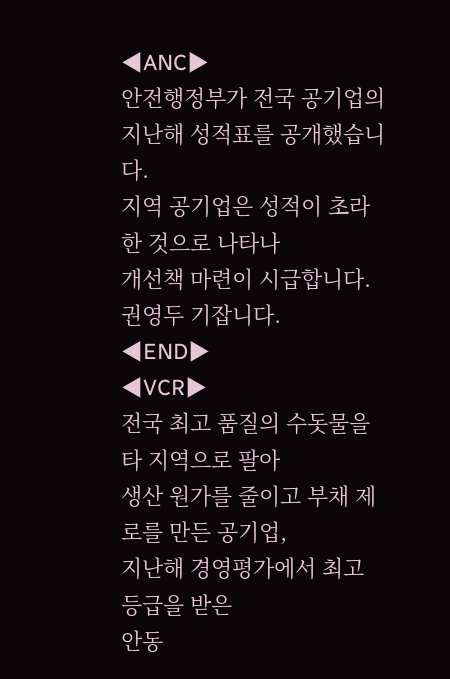◀ANC▶
안전행정부가 전국 공기업의
지난해 성적표를 공개했습니다.
지역 공기업은 성적이 초라한 것으로 나타나
개선책 마련이 시급합니다.
권영두 기잡니다.
◀END▶
◀VCR▶
전국 최고 품질의 수돗물을 타 지역으로 팔아
생산 원가를 줄이고 부채 제로를 만든 공기업,
지난해 경영평가에서 최고 등급을 받은
안동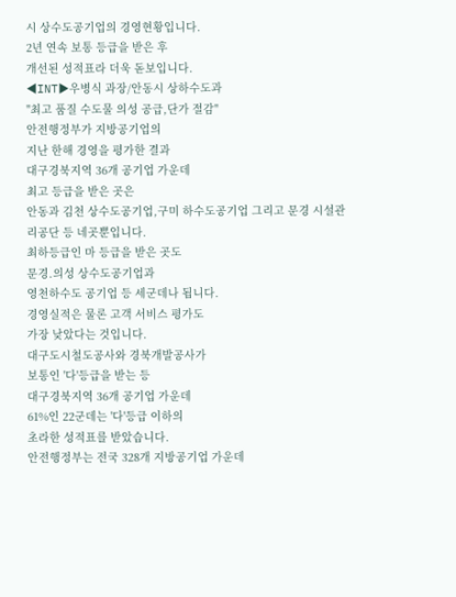시 상수도공기업의 경영현황입니다.
2년 연속 보통 등급을 받은 후
개선된 성적표라 더욱 돋보입니다.
◀INT▶우병식 과장/안동시 상하수도과
"최고 품질 수도물 의성 공급,단가 절감"
안전행정부가 지방공기업의
지난 한해 경영을 평가한 결과
대구경북지역 36개 공기업 가운데
최고 등급을 받은 곳은
안동과 김천 상수도공기업,구미 하수도공기업 그리고 문경 시설관리공단 등 네곳뿐입니다.
최하등급인 마 등급을 받은 곳도
문경.의성 상수도공기업과
영천하수도 공기업 등 세군데나 됩니다.
경영실적은 물론 고객 서비스 평가도
가장 낮았다는 것입니다.
대구도시철도공사와 경북개발공사가
보통인 '다'등급을 받는 등
대구경북지역 36개 공기업 가운데
61%인 22군데는 '다'등급 이하의
초라한 성적표를 받았습니다.
안전행정부는 전국 328개 지방공기업 가운데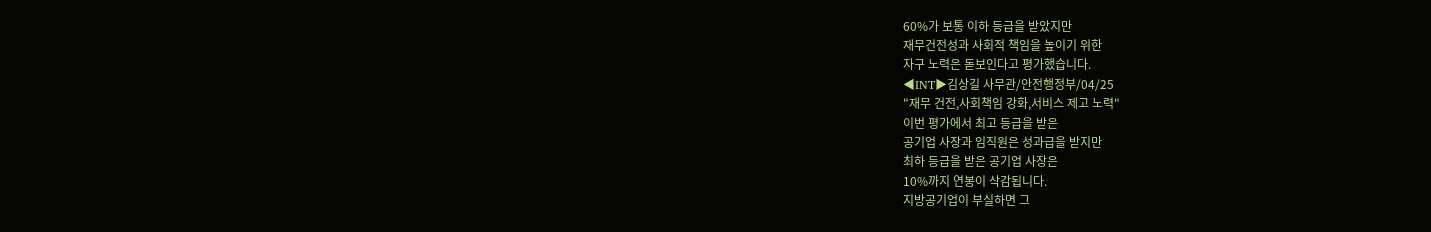60%가 보통 이하 등급을 받았지만
재무건전성과 사회적 책임을 높이기 위한
자구 노력은 돋보인다고 평가했습니다.
◀INT▶김상길 사무관/안전행정부/04/25
"재무 건전,사회책임 강화,서비스 제고 노력"
이번 평가에서 최고 등급을 받은
공기업 사장과 임직원은 성과급을 받지만
최하 등급을 받은 공기업 사장은
10%까지 연봉이 삭감됩니다.
지방공기업이 부실하면 그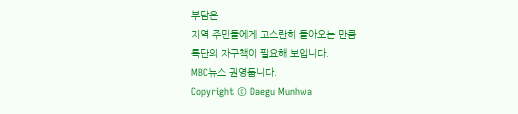부담은
지역 주민들에게 고스란히 돌아오는 만큼
특단의 자구책이 필요해 보입니다.
MBC뉴스 권영둡니다.
Copyright © Daegu Munhwa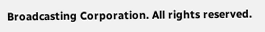Broadcasting Corporation. All rights reserved.